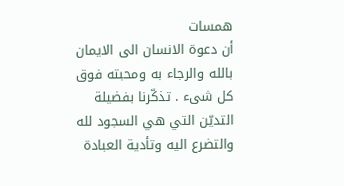همسات
أن دعوة الانسان الى الايمان بالله والرجاء به ومحبته فوق كل شىء . تذكّرنا بفضيلة التديّن التي هي السجود لله والتضرع اليه وتأدية العبادة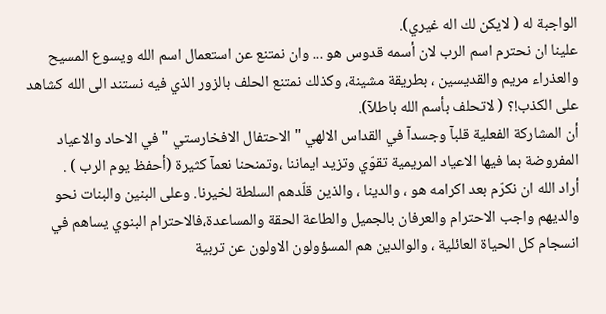الواجبة له ( لايكن لك اله غيري).
علينا ان نحترم اسم الرب لان أسمه قدوس هو ... وان نمتنع عن استعمال اسم الله ويسوع المسيح والعذراء مريم والقديسين ، بطريقة مشينة، وكذلك نمتنع الحلف بالزور الذي فيه نستند الى الله كشاهد على الكذب!؟ ( لاتحلف بأسم الله باطلآ).
أن المشاركة الفعلية قلبآ وجسدآ في القداس الالهي " الاحتفال الافخارستي " في الاحاد والاعياد المفروضة بما فيها الاعياد المريمية تقوّي وتزيد ايماننا ،وتمنحنا نعمآ كثيرة (أحفظ يوم الرب ) .
أراد الله ان نكرّم بعد اكرامه هو ، والدينا ، والذين قلّدهم السلطة لخيرنا. وعلى البنين والبنات نحو والديهم واجب الاحترام والعرفان بالجميل والطاعة الحقة والمساعدة،فالاحترام البنوي يساهم في انسجام كل الحياة العائلية ، والوالدين هم المسؤولون الاولون عن تربية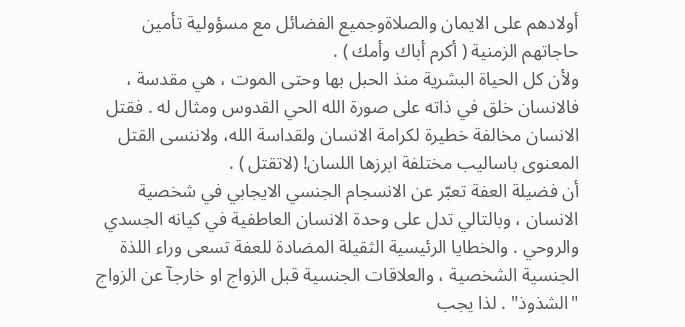أولادهم على الايمان والصلاةوجميع الفضائل مع مسؤولية تأمين حاجاتهم الزمنية ( أكرم أباك وأمك ) .
ولأن كل الحياة البشرية منذ الحبل بها وحتى الموت ، هي مقدسة ، فالانسان خلق في ذاته على صورة الله الحي القدوس ومثال له . فقتل الانسان مخالفة خطيرة لكرامة الانسان ولقداسة الله، ولاننسى القتل المعنوى باساليب مختلفة ابرزها اللسان! (لاتقتل ) .
أن فضيلة العفة تعبّر عن الانسجام الجنسي الايجابي في شخصية الانسان ، وبالتالي تدل على وحدة الانسان العاطفية في كيانه الجسدي والروحي . والخطايا الرئيسية الثقيلة المضادة للعفة تسعى وراء اللذة الجنسية الشخصية ، والعلاقات الجنسية قبل الزواج او خارجآ عن الزواج "الشذوذ" . لذا يجب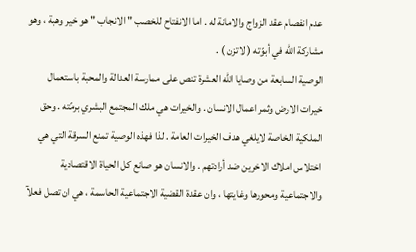عدم انفصام عقد الزواج والامانة له . اما الانفتاح للخصب " الانجاب " هو خير وهبة ، وهو مشاركة الله في أبوّته ( لاتزن ) .
الوصية السابعة من وصايا الله العشرة تنص على ممارسة العدالة والمحبة باستعمال خيرات الارض وثمر اعمال الانسان . والخيرات هي ملك المجتمع البشري برمّته . وحق الملكية الخاصة لايلغي هدف الخيرات العامة . لذا فهذه الوصية تمنع السرقة التي هي اختلاس املاك الاخرين ضد أرادتهم . والانسان هو صانع كل الحياة الاقتصادية والاجتماعية ومحورها وغايتها ، وان عقدة القضية الاجتماعية الحاسمة ، هي ان تصل فعلآ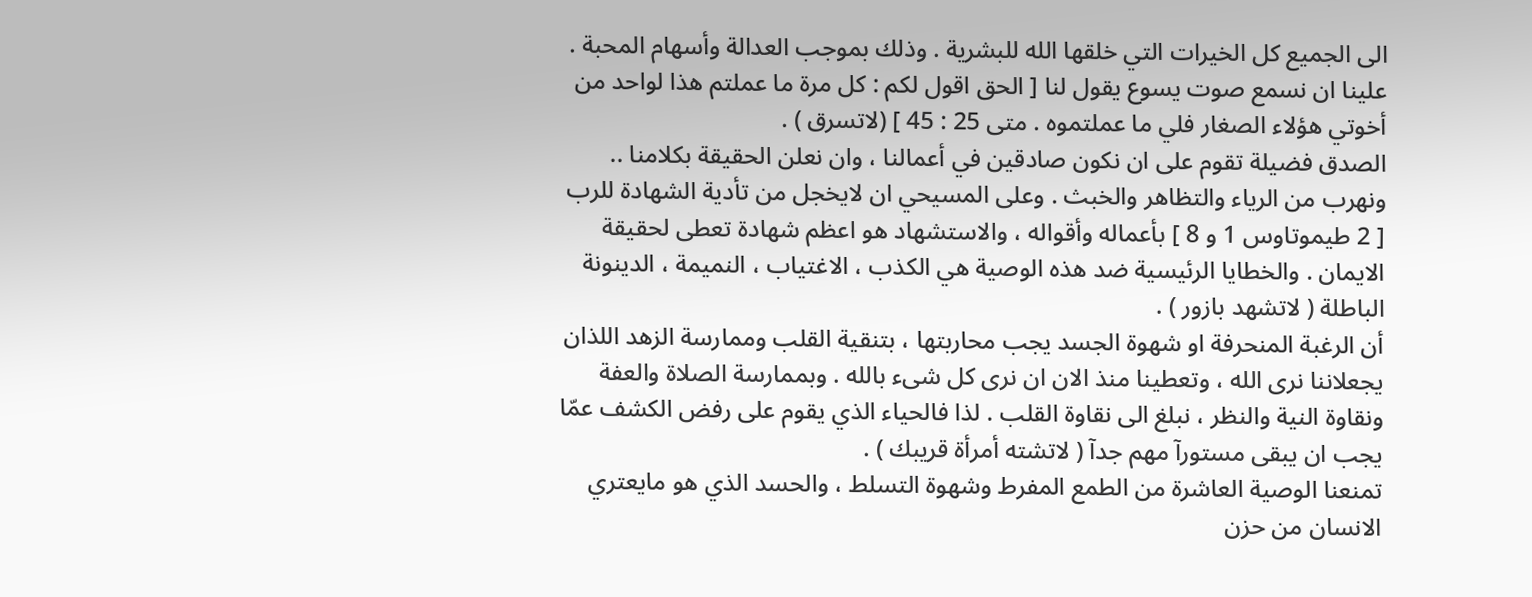الى الجميع كل الخيرات التي خلقها الله للبشرية . وذلك بموجب العدالة وأسهام المحبة . علينا ان نسمع صوت يسوع يقول لنا [ الحق اقول لكم : كل مرة ما عملتم هذا لواحد من أخوتي هؤلاء الصغار فلي ما عملتموه . متى 25 : 45 ] (لاتسرق ) .
الصدق فضيلة تقوم على ان نكون صادقين في أعمالنا ، وان نعلن الحقيقة بكلامنا .. ونهرب من الرياء والتظاهر والخبث . وعلى المسيحي ان لايخجل من تأدية الشهادة للرب [ 2 طيموتاوس 1 و 8 ] بأعماله وأقواله ، والاستشهاد هو اعظم شهادة تعطى لحقيقة الايمان . والخطايا الرئيسية ضد هذه الوصية هي الكذب ، الاغتياب ، النميمة ، الدينونة الباطلة ( لاتشهد بازور ) .
أن الرغبة المنحرفة او شهوة الجسد يجب محاربتها ، بتنقية القلب وممارسة الزهد اللذان يجعلاننا نرى الله ، وتعطينا منذ الان ان نرى كل شىء بالله . وبممارسة الصلاة والعفة ونقاوة النية والنظر ، نبلغ الى نقاوة القلب . لذا فالحياء الذي يقوم على رفض الكشف عمّا يجب ان يبقى مستورآ مهم جدآ ( لاتشته أمرأة قريبك ) .
تمنعنا الوصية العاشرة من الطمع المفرط وشهوة التسلط ، والحسد الذي هو مايعتري الانسان من حزن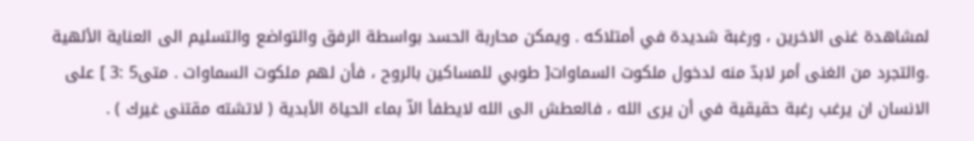لمشاهدة غنى الاخرين ، ورغبة شديدة في أمتلاكه . ويمكن محاربة الحسد بواسطة الرفق والتواضع والتسليم الى العناية الألهية .والتجرد من الغنى أمر لابدّ منه لدخول ملكوت السماوات[ طوبي للمساكين بالروح ، فأن لهم ملكوت السماوات . متى5 :3 ] على الانسان ان يرغب رغبة حقيقية في أن يرى الله ، فالعطش الى الله لايطفأ الاّ بماء الحياة الأبدية ( لاتشته مقتنى غيرك ) .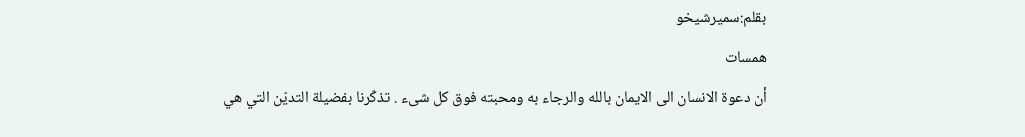بقلم:سميرشيخو
همسات
أن دعوة الانسان الى الايمان بالله والرجاء به ومحبته فوق كل شىء . تذكّرنا بفضيلة التديّن التي هي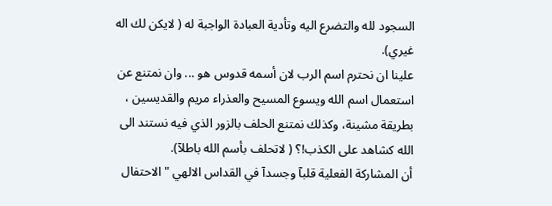السجود لله والتضرع اليه وتأدية العبادة الواجبة له ( لايكن لك اله غيري).
علينا ان نحترم اسم الرب لان أسمه قدوس هو ... وان نمتنع عن استعمال اسم الله ويسوع المسيح والعذراء مريم والقديسين ، بطريقة مشينة، وكذلك نمتنع الحلف بالزور الذي فيه نستند الى الله كشاهد على الكذب!؟ ( لاتحلف بأسم الله باطلآ).
أن المشاركة الفعلية قلبآ وجسدآ في القداس الالهي " الاحتفال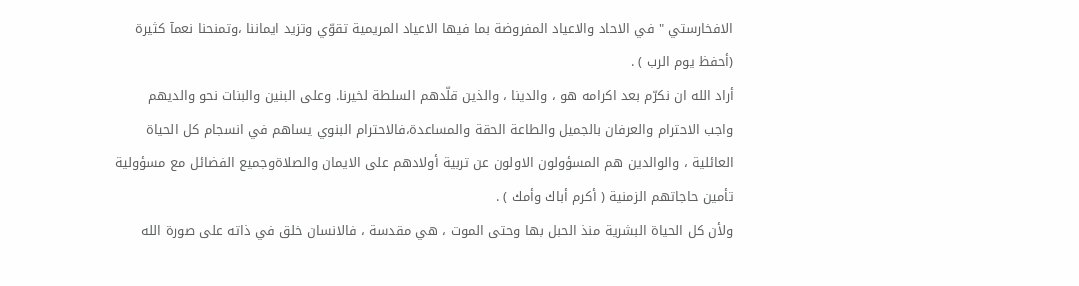الافخارستي " في الاحاد والاعياد المفروضة بما فيها الاعياد المريمية تقوّي وتزيد ايماننا ،وتمنحنا نعمآ كثيرة (أحفظ يوم الرب ) .
أراد الله ان نكرّم بعد اكرامه هو ، والدينا ، والذين قلّدهم السلطة لخيرنا. وعلى البنين والبنات نحو والديهم واجب الاحترام والعرفان بالجميل والطاعة الحقة والمساعدة،فالاحترام البنوي يساهم في انسجام كل الحياة العائلية ، والوالدين هم المسؤولون الاولون عن تربية أولادهم على الايمان والصلاةوجميع الفضائل مع مسؤولية تأمين حاجاتهم الزمنية ( أكرم أباك وأمك ) .
ولأن كل الحياة البشرية منذ الحبل بها وحتى الموت ، هي مقدسة ، فالانسان خلق في ذاته على صورة الله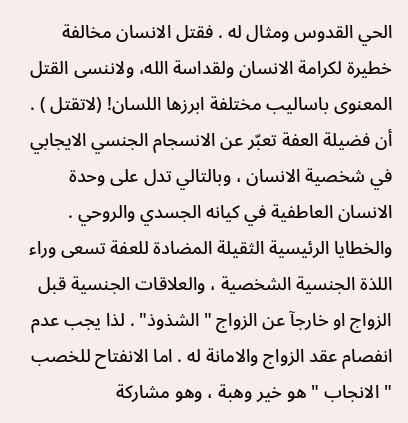الحي القدوس ومثال له . فقتل الانسان مخالفة خطيرة لكرامة الانسان ولقداسة الله، ولاننسى القتل المعنوى باساليب مختلفة ابرزها اللسان! (لاتقتل ) .
أن فضيلة العفة تعبّر عن الانسجام الجنسي الايجابي في شخصية الانسان ، وبالتالي تدل على وحدة الانسان العاطفية في كيانه الجسدي والروحي . والخطايا الرئيسية الثقيلة المضادة للعفة تسعى وراء اللذة الجنسية الشخصية ، والعلاقات الجنسية قبل الزواج او خارجآ عن الزواج "الشذوذ" . لذا يجب عدم انفصام عقد الزواج والامانة له . اما الانفتاح للخصب " الانجاب " هو خير وهبة ، وهو مشاركة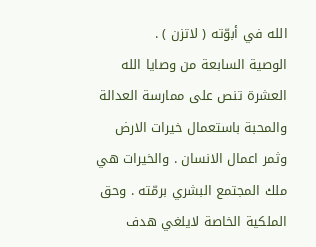الله في أبوّته ( لاتزن ) .
الوصية السابعة من وصايا الله العشرة تنص على ممارسة العدالة والمحبة باستعمال خيرات الارض وثمر اعمال الانسان . والخيرات هي ملك المجتمع البشري برمّته . وحق الملكية الخاصة لايلغي هدف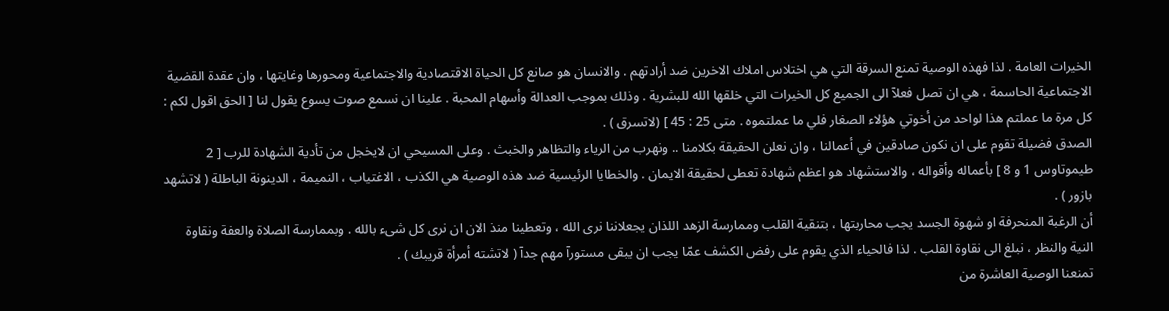الخيرات العامة . لذا فهذه الوصية تمنع السرقة التي هي اختلاس املاك الاخرين ضد أرادتهم . والانسان هو صانع كل الحياة الاقتصادية والاجتماعية ومحورها وغايتها ، وان عقدة القضية الاجتماعية الحاسمة ، هي ان تصل فعلآ الى الجميع كل الخيرات التي خلقها الله للبشرية . وذلك بموجب العدالة وأسهام المحبة . علينا ان نسمع صوت يسوع يقول لنا [ الحق اقول لكم : كل مرة ما عملتم هذا لواحد من أخوتي هؤلاء الصغار فلي ما عملتموه . متى 25 : 45 ] (لاتسرق ) .
الصدق فضيلة تقوم على ان نكون صادقين في أعمالنا ، وان نعلن الحقيقة بكلامنا .. ونهرب من الرياء والتظاهر والخبث . وعلى المسيحي ان لايخجل من تأدية الشهادة للرب [ 2 طيموتاوس 1 و 8 ] بأعماله وأقواله ، والاستشهاد هو اعظم شهادة تعطى لحقيقة الايمان . والخطايا الرئيسية ضد هذه الوصية هي الكذب ، الاغتياب ، النميمة ، الدينونة الباطلة ( لاتشهد بازور ) .
أن الرغبة المنحرفة او شهوة الجسد يجب محاربتها ، بتنقية القلب وممارسة الزهد اللذان يجعلاننا نرى الله ، وتعطينا منذ الان ان نرى كل شىء بالله . وبممارسة الصلاة والعفة ونقاوة النية والنظر ، نبلغ الى نقاوة القلب . لذا فالحياء الذي يقوم على رفض الكشف عمّا يجب ان يبقى مستورآ مهم جدآ ( لاتشته أمرأة قريبك ) .
تمنعنا الوصية العاشرة من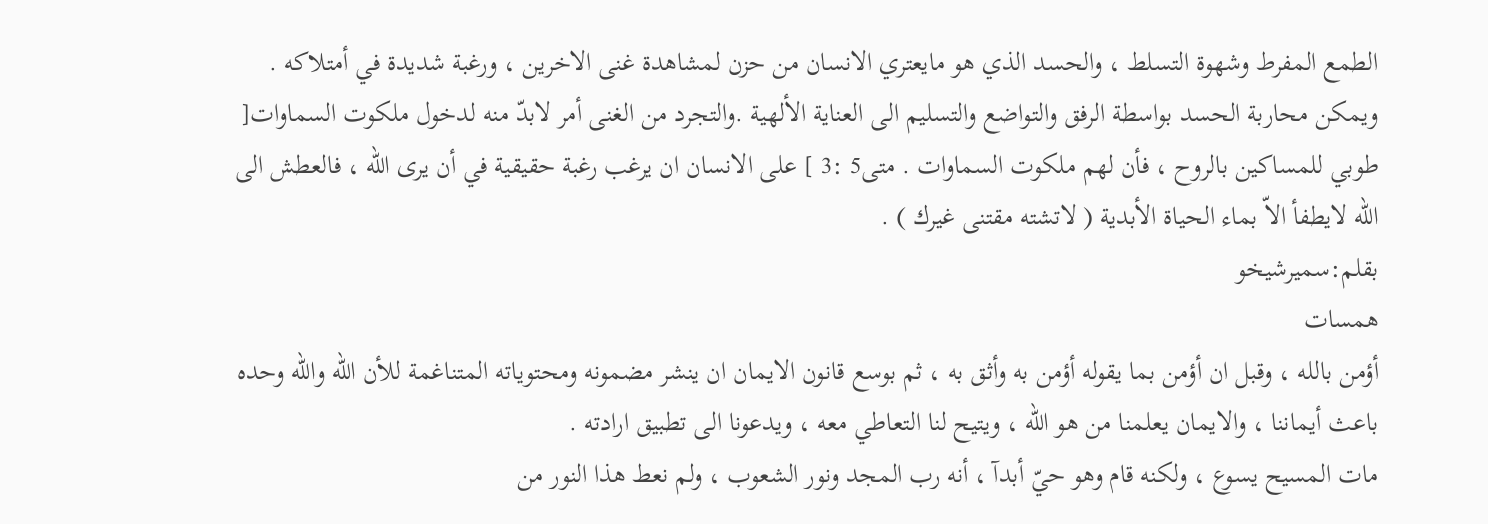الطمع المفرط وشهوة التسلط ، والحسد الذي هو مايعتري الانسان من حزن لمشاهدة غنى الاخرين ، ورغبة شديدة في أمتلاكه . ويمكن محاربة الحسد بواسطة الرفق والتواضع والتسليم الى العناية الألهية .والتجرد من الغنى أمر لابدّ منه لدخول ملكوت السماوات[ طوبي للمساكين بالروح ، فأن لهم ملكوت السماوات . متى5 :3 ] على الانسان ان يرغب رغبة حقيقية في أن يرى الله ، فالعطش الى الله لايطفأ الاّ بماء الحياة الأبدية ( لاتشته مقتنى غيرك ) .
بقلم:سميرشيخو
همسات
أؤمن بالله ، وقبل ان أؤمن بما يقوله أؤمن به وأثق به ، ثم بوسع قانون الايمان ان ينشر مضمونه ومحتوياته المتناغمة للأن الله والله وحده باعث أيماننا ، والايمان يعلمنا من هو الله ، ويتيح لنا التعاطي معه ، ويدعونا الى تطبيق ارادته .
مات المسيح يسوع ، ولكنه قام وهو حيّ أبدآ ، أنه رب المجد ونور الشعوب ، ولم نعط هذا النور من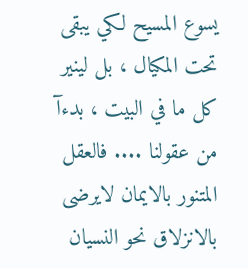يسوع المسيح لكي يبقى تحت المكيال ، بل لينير كل ما في البيت ، بدءآ من عقولنا .... فالعقل المتنور بالايمان لايرضى بالانزلاق نحو النسيان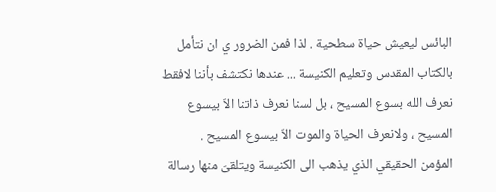البائس ليعيش حياة سطحية . لذا فمن الضرور ي ان نتأمل بالكتاب المقدس وتعليم الكنيسة ... عندها نكتشف بأننا لافقط نعرف الله بسوع المسيح ، بل لسنا نعرف ذاتنا الاّ بيسوع المسيح ، ولانعرف الحياة والموت الاّ بيسوع المسيح .
المؤمن الحقيقي الذي يذهب الى الكنيسة ويتلقىّ منها رسالة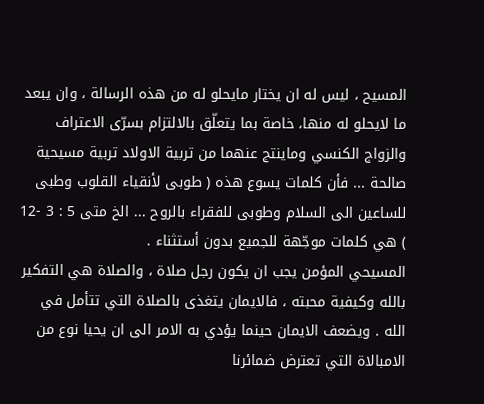المسيح ، ليس له ان يختار مايحلو له من هذه الرسالة ، وان يبعد ما لايحلو له منها، خاصة بما يتعلّق بالالتزام بسرّى الاعتراف والزواج الكنسي وماينتج عنهما من تربية الاولاد تربية مسيحية صالحة ... فأن كلمات يسوع هذه ( طوبى لأنقياء القلوب وطبى للساعين الى السلام وطوبى للفقراء بالروح ... الخ متى 5 : 3 -12 ) هي كلمات موجّهة للجميع بدون أستثناء .
المسيحي المؤمن يجب ان يكون رجل صلاة ، والصلاة هي التفكير بالله وكيفية محبته ، فالايمان يتغذى بالصلاة التي تتأمل في الله . ويضعف الايمان حينما يؤدي به الامر الى ان يحيا نوع من الامبالاة التي تعترض ضمائرنا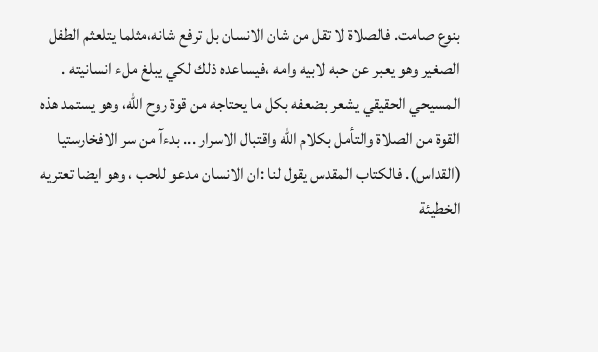بنوع صامت. فالصلاة لا تقل من شان الانسان بل ترفع شانه،مثلما يتلعثم الطفل الصغير وهو يعبر عن حبه لابيه وامه ،فيساعده ذلك لكي يبلغ ملء انسانيته .
المسيحي الحقيقي يشعر بضعفه بكل ما يحتاجه من قوة روح الله، وهو يستمد هذه القوة من الصلاة والتأمل بكلام الله واقتبال الاسرار ... بدءآ من سر الافخارستيا (القداس). فالكتاب المقدس يقول لنا :ان الانسان مدعو للحب ، وهو ايضا تعتريه الخطيئة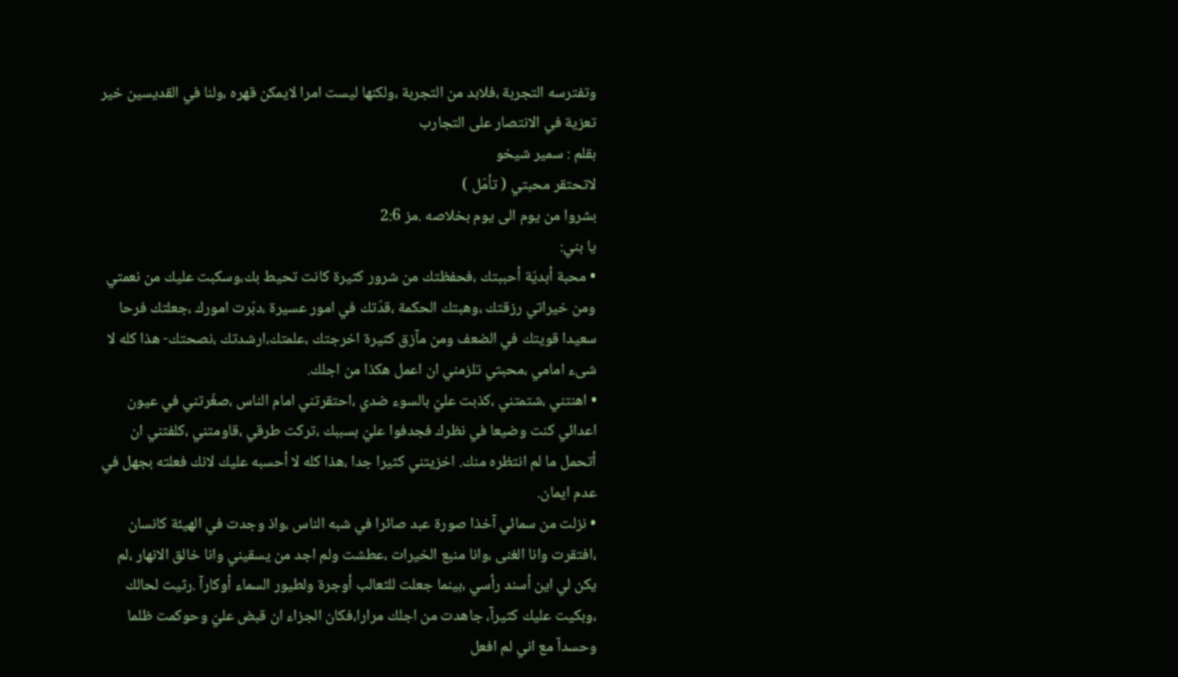وتفترسه التجربة ،فلابد من التجربة ،ولكنها ليست امرا لايمكن قهره ،ولنا في القديسين خير تعزية في الانتصار على التجارب
بقلم : سمير شيخو
لاتحتقر محبتي ( تأمّل )
بشروا من يوم الى يوم بخلاصه .مز 2:6
يا بني:
• محبة أبديّة أحببتك ،فحفظتك من شرور كثيرة كانت تحيط بك،وسكبت عليك من نعمتي ومن خيراتي رزقتك ،وهبتك الحكمة ،قدّتك في امور عسيرة ،دبّرت امورك ،جعلتك فرحا سعيدا قويتك في الضعف ومن مآزق كثيرة اخرجتك ،علمتك،ارشدتك ،نصحتك- هذا كله لا شىء امامي ،محبتي تلزمني ان اعمل هكذا من اجلك.
• اهنتني ،شتمتني ،كذبت عليّ بالسوء ضدي ،احتقرتني امام الناس ،صغّرتني في عيون اعدائي كنت وضيعا في نظرك فجدفوا عليّ بسببك ،تركت طرقي ،قاومتني ،كلفتني ان أتحمل ما لم انتظره منك. اخزيتني كثيرا جدا ،هذا كله لا أحسبه عليك لانك فعلته بجهل في عدم ايمان.
• نزلت من سمائي آخذا صورة عبد صائرا في شبه الناس ،واذ وجدت في الهيئة كانسان ،افتقرت وانا الغنى ،وانا منبع الخيرات ،عطشت ولم اجد من يسقيني وانا خالق الانهار ،لم يكن لي اين أسند رأسي ،بينما جعلت للثعالب أوجرة ولطيور السماء أوكارآ .رثيت لحالك ،وبكيت عليك كثيرآ، جاهدت من اجلك مرارا،فكان الجزاء ان قبض عليّ وحوكمت ظلما وحسدآ مع اني لم افعل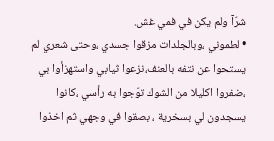شرّآ ولم يكن في فمي غش.
• لطموني ،وبالجلدات مزقوا جسدي ،وحتى شعري لم يستحوا عن نتفه بالعنف،نزعوا ثيابي واستهزأوا بي ،ضفروا اكليلا من الشوك توّجوا به رأسي ،كانوا يسجدون لي بسخرية ، بصقوا في وجهي ثم اخذوا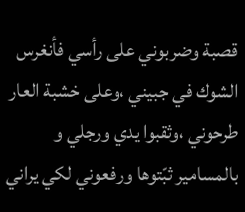قصبة وضربوني على رأسي فأنغرس الشوك في جبيني ،وعلى خشبة العار طرحوني ،وثقبوا يدي ورجلي و بالمسامير ثبّتوها ورفعوني لكي يراني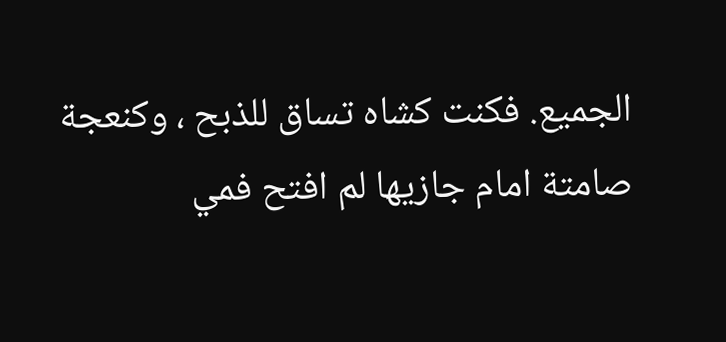الجميع. فكنت كشاه تساق للذبح ، وكنعجة صامتة امام جازيها لم افتح فمي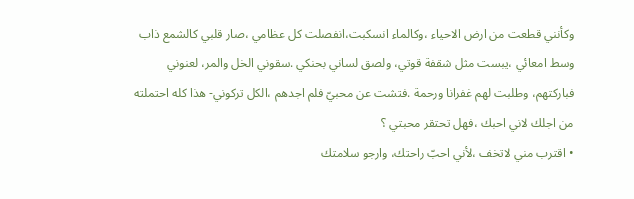وكأنني قطعت من ارض الاحياء ،وكالماء انسكبت،انفصلت كل عظامي ،صار قلبي كالشمع ذاب وسط امعائي ،يبست مثل شقفة قوتي، ولصق لساني بحنكي .سقوني الخل والمر، لعنوني فباركتهم، وطلبت لهم غفرانا ورحمة .فتشت عن محبيّ فلم اجدهم ،الكل تركوني- هذا كله احتملته من اجلك لاني احبك ،فهل تحتقر محبتي ؟
• اقترب مني لاتخف ،لأني احبّ راحتك، وارجو سلامتك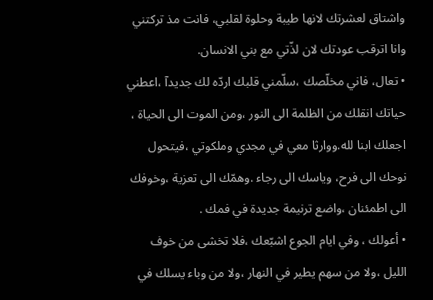واشتاق لعشرتك لانها طيبة وحلوة لقلبي، فانت مذ تركتني وانا اترقب عودتك لان لذّتي مع بني الانسان.
• تعال، فاني مخلّصك ،سلّمني قلبك اردّه لك جديدآ ،اعطني حياتك انقلك من الظلمة الى النور ،ومن الموت الى الحياة ، اجعلك ابنا لله.ووارثا معي في مجدي وملكوتي ،فيتحول نوحك الى فرح، وياسك الى رجاء .وهمّك الى تعزية ،وخوفك الى اطمئنان ،واضع ترنيمة جديدة في فمك .
• أعولك ، وفي ايام الجوع اشبّعك ،فلا تخشى من خوف الليل ،ولا من سهم يطير في النهار ،ولا من وباء يسلك في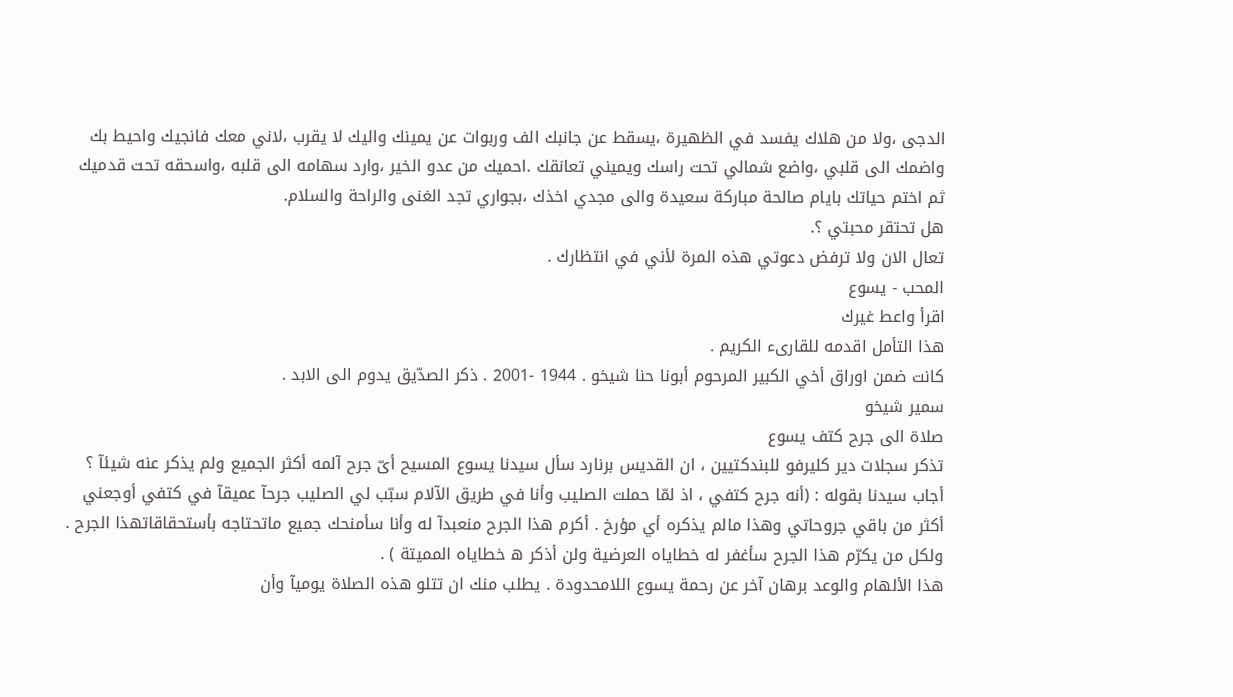الدجى ،ولا من هلاك يفسد في الظهيرة ،يسقط عن جانبك الف وربوات عن يمينك واليك لا يقرب ،لاني معك فانجيك واحيط بك واضمك الى قلبي ،واضع شمالي تحت راسك ويميني تعانقك .احميك من عدو الخير ،وارد سهامه الى قلبه ،واسحقه تحت قدميك ثم اختم حياتك بايام صالحة مباركة سعيدة والى مجدي اخذك ،بجواري تجد الغنى والراحة والسلام.
هل تحتقر محبتي ؟.
تعال الان ولا ترفض دعوتي هذه المرة لأني في انتظارك .
المحب - يسوع
اقرأ واعط غيرك
هذا التأمل اقدمه للقارىء الكريم .
كانت ضمن اوراق أخي الكبير المرحوم أبونا حنا شيخو . 1944 -2001 . ذكر الصدّيق يدوم الى الابد .
سمير شيخو
صلاة الى جرح كتف يسوع
تذكر سجلات دير كليرفو للبندكتيين ، ان القديس برنارد سأل سيدنا يسوع المسيح أىّ جرح آلمه أكثر الجميع ولم يذكر عنه شيئآ ؟ أجاب سيدنا بقوله : (أنه جرح كتفي ، اذ لمّا حملت الصليب وأنا في طريق الآلام سبّب لي الصليب جرحآ عميقآ في كتفي أوجعني أكثر من باقي جروحاتي وهذا مالم يذكره أي مؤرخ . أكرم هذا الجرح منعبدآ له وأنا سأمنحك جميع ماتحتاجه بأستحقاقاتهذا الجرح . ولكل من يكرّم هذا الجرح سأغفر له خطاياه العرضية ولن أذكر ه خطاياه المميتة ) .
هذا الألهام والوعد برهان آخر عن رحمة يسوع اللامحدودة . يطلب منك ان تتلو هذه الصلاة يوميآ وأن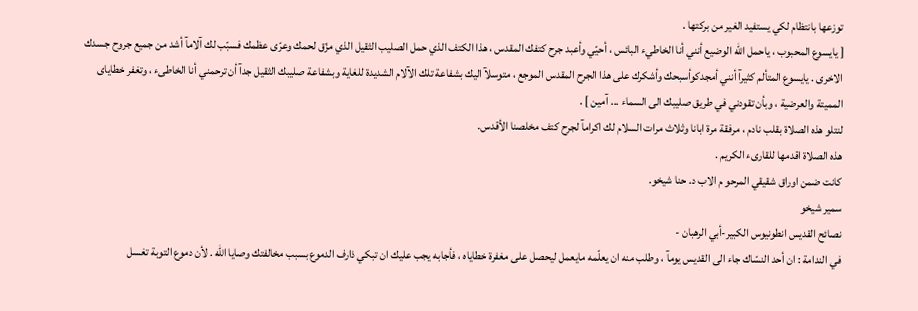توزعها بانتظام لكي يستفيد الغير من بركتها .
[ يايسوع المحبوب ، ياحمل الله الوضيع أنني أنا الخاطيء البائس ، أحيّي وأعبد جرح كتفك المقدس ، هذا الكتف الذي حمل الصليب الثقيل الذي مزّق لحمك وعرّى عظمك فسبّب لك آلامآ أشد من جميع جروح جسدك الاخرى . يايسوع المتألم كثيرآ أنني أمجدكوأسبحك وأشكرك على هذا الجرح المقدس الموجع ، متوسلآ اليك بشفاعة تلك الآلام الشديدة للغاية وبشفاعة صليبك الثقيل جدآ أن ترحمني أنا الخاطىء ، وتغفر خطاياى المميتة والعرضية ، وبأن تقودني في طريق صليبك الى السماء ... آمين ] .
لنتلو هذه الصلاة بقلب نادم ، مرفقة مرة ابانا وثلاث مرات السلام لك اكرامآ لجرح كتف مخلصنا الأقدس.
هذه الصلاة اقدمها للقارىء الكريم .
كانت ضمن اوراق شقيقي المرحو م الاب د. حنا شيخو.
سمير شيخو
نصائح القديس انطونيوس الكبير-أبي الرهبان -
في الندامة : ان أحد النسّاك جاء الى القديس يومآ ، وطلب منه ان يعلّمه مايعمل ليحصل على مغفرة خطاياه ، فأجابه يجب عليك ان تبكي ذارف الدموع بسبب مخالفتك وصايا الله . لأن دموع التوبة تغسل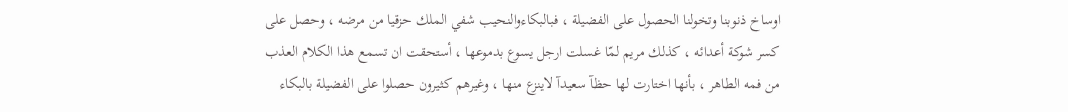اوساخ ذنوبنا وتخولنا الحصول على الفضيلة ، فبالبكاءوالنحيب شفي الملك حزقيا من مرضه ، وحصل على كسر شوكة أعدائه ، كذلك مريم لمّا غسلت ارجل يسوع بدموعها ، أستحقت ان تسمع هذا الكلام العذب من فمه الطاهر ، بأنها اختارت لها حظآ سعيدآ لاينزع منها ، وغيرهم كثيرون حصلوا على الفضيلة بالبكاء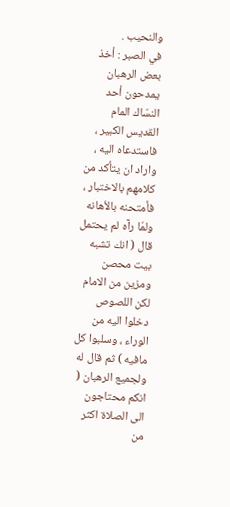والنحيب .
في الصبر : أخذ بعض الرهبان يمدحون أحد النسّاك المام القديس الكبير ، فاستدعاه اليه ، واراد ان يتأكد من كلامهم بالاختبار ، فأمتحنه بالأهانه ولمّا رآه لم يحتمل قال ( انك تشبه بيت محصن ومزين من الامام لكن اللصوص دخلوا اليه من الوراء ، وسلبوا كل مافيه ) ثم قال له ولجميع الرهبان ( انكم محتاجون الى الصلاة اكثر من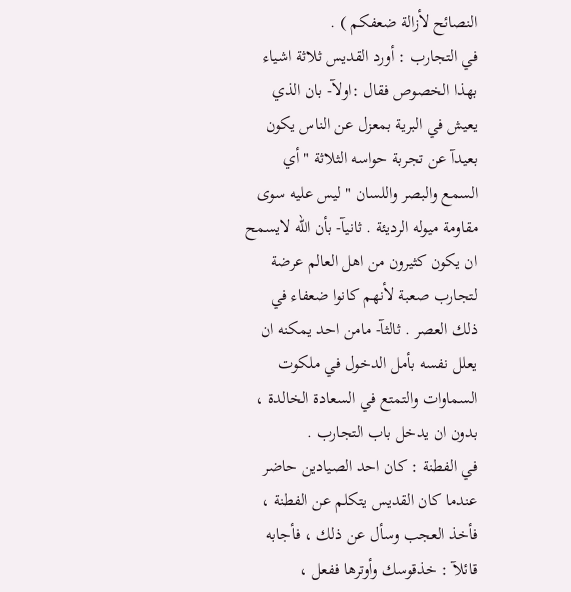النصائح لأزالة ضعفكم ) .
في التجارب : أورد القديس ثلاثة اشياء بهذا الخصوص فقال :اولآ- بان الذي يعيش في البرية بمعزل عن الناس يكون بعيدآ عن تجربة حواسه الثلاثة " أي السمع والبصر واللسان " ليس عليه سوى مقاومة ميوله الرديئة . ثانيآ- بأن الله لايسمح ان يكون كثيرون من اهل العالم عرضة لتجارب صعبة لأنهم كانوا ضعفاء في ذلك العصر . ثالثآ- مامن احد يمكنه ان يعلل نفسه بأمل الدخول في ملكوت السماوات والتمتع في السعادة الخالدة ، بدون ان يدخل باب التجارب .
في الفطنة : كان احد الصيادين حاضر عندما كان القديس يتكلم عن الفطنة ، فأخذ العجب وسأل عن ذلك ، فأجابه قائلآ : خذقوسك وأوترها ففعل ،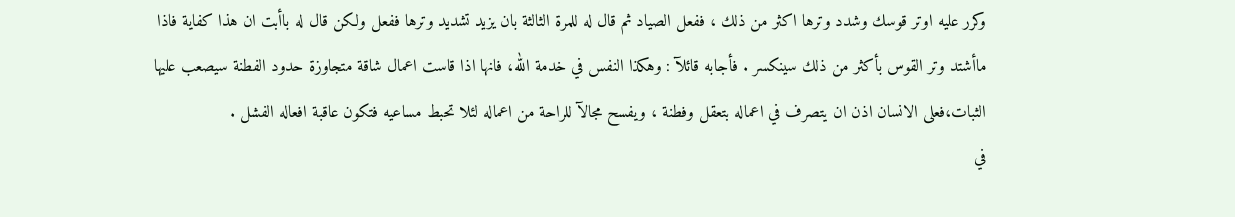وكرر عليه اوتر قوسك وشدد وترها اكثر من ذلك ، ففعل الصياد ثم قال له للمرة الثالثة بان يزيد تشديد وترها ففعل ولكن قال له باأبت ان هذا كفاية فاذا ماأشتد وتر القوس بأكثر من ذلك سينكسر . فأجابه قائلآ : وهكذا النفس في خدمة الله، فانها اذا قاست اعمال شاقة متجاوزة حدود الفطنة سيصعب عليها الثبات،فعلى الانسان اذن ان يتصرف في اعماله بتعقل وفطنة ، ويفسح مجالآ للراحة من اعماله لئلا تحبط مساعيه فتكون عاقبة افعاله الفشل .
في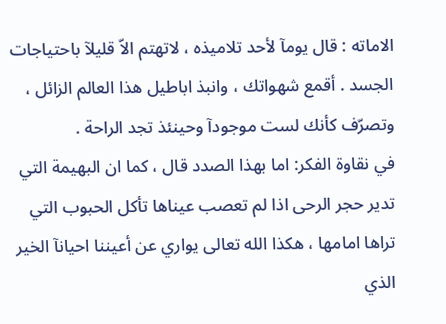الاماته : قال يومآ لأحد تلاميذه ، لاتهتم الاّ قليلآ باحتياجات الجسد . أقمع شهواتك ، وانبذ اباطيل هذا العالم الزائل ، وتصرّف كأنك لست موجودآ وحينئذ تجد الراحة .
في نقاوة الفكر: اما بهذا الصدد قال ، كما ان البهيمة التي تدير حجر الرحى اذا لم تعصب عيناها تأكل الحبوب التي تراها امامها ، هكذا الله تعالى يواري عن أعيننا احيانآ الخير الذي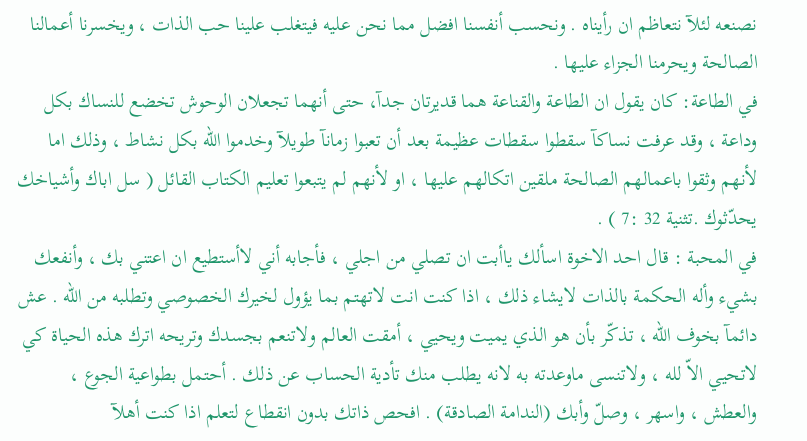نصنعه لئلآ نتعاظم ان رأيناه . ونحسب أنفسنا افضل مما نحن عليه فيتغلب علينا حب الذات ، ويخسرنا أعمالنا الصالحة ويحرمنا الجزاء عليها .
في الطاعة: كان يقول ان الطاعة والقناعة هما قديرتان جدآ، حتى أنهما تجعلان الوحوش تخضع للنساك بكل وداعة ، وقد عرفت نساكآ سقطوا سقطات عظيمة بعد أن تعبوا زمانآ طويلآ وخدموا الله بكل نشاط ، وذلك اما لأنهم وثقوا باعمالهم الصالحة ملقين اتكالهم عليها ، او لأنهم لم يتبعوا تعليم الكتاب القائل ( سل اباك وأشياخك يحدّثوك .تثنية 32 :7 ) .
في المحبة : قال احد الاخوة اسألك ياأبت ان تصلي من اجلي ، فأجابه أني لاأستطيع ان اعتني بك ، وأنفعك بشيء وأله الحكمة بالذات لايشاء ذلك ، اذا كنت انت لاتهتم بما يؤول لخيرك الخصوصي وتطلبه من الله . عش دائمآ بخوف الله ، تذكّر بأن هو الذي يميت ويحيي ، أمقت العالم ولاتنعم بجسدك وتريحه اترك هذه الحياة كي لاتحيي الاّ لله ، ولاتنسى ماوعدته به لانه يطلب منك تأدية الحساب عن ذلك . أحتمل بطواعية الجوع ، والعطش ، واسهر ، وصلّ وأبك (الندامة الصادقة) . افحص ذاتك بدون انقطاع لتعلم اذا كنت أهلآ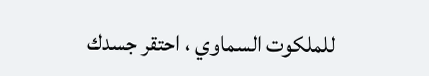للملكوت السماوي ، احتقر جسدك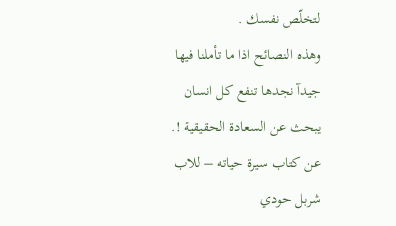لتخلّص نفسك .
وهذه النصائح اذا ما تأملنا فيها جيدآ نجدها تنفع كل انسان يبحث عن السعادة الحقيقية !.
عن كتاب سيرة حياته – للاب شربل حودي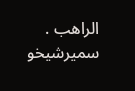الراهب .
سميرشيخو